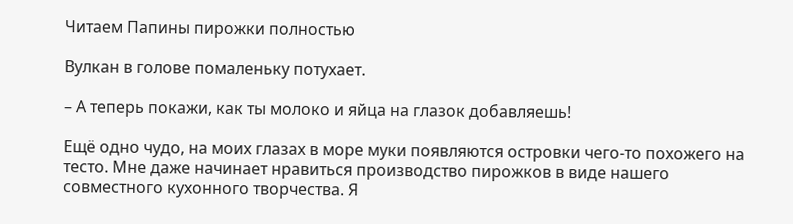Читаем Папины пирожки полностью

Вулкан в голове помаленьку потухает.

– А теперь покажи, как ты молоко и яйца на глазок добавляешь!

Ещё одно чудо, на моих глазах в море муки появляются островки чего-то похожего на тесто. Мне даже начинает нравиться производство пирожков в виде нашего совместного кухонного творчества. Я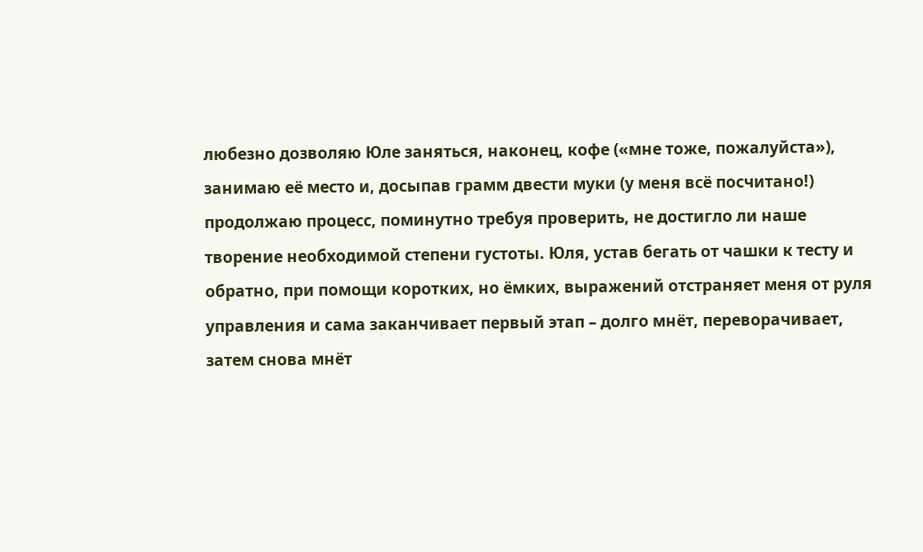любезно дозволяю Юле заняться, наконец, кофе («мне тоже, пожалуйста»), занимаю её место и, досыпав грамм двести муки (у меня всё посчитано!) продолжаю процесс, поминутно требуя проверить, не достигло ли наше творение необходимой степени густоты. Юля, устав бегать от чашки к тесту и обратно, при помощи коротких, но ёмких, выражений отстраняет меня от руля управления и сама заканчивает первый этап – долго мнёт, переворачивает, затем снова мнёт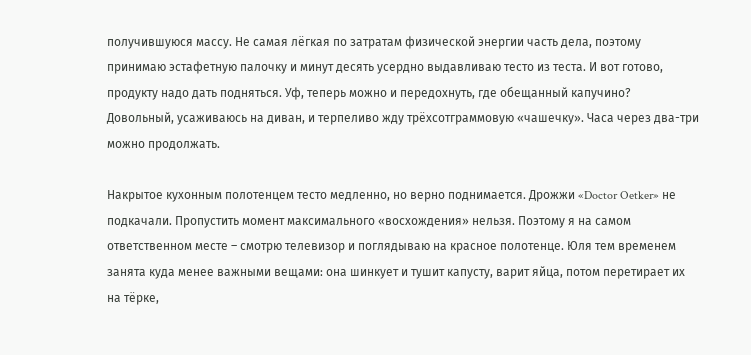получившуюся массу. Не самая лёгкая по затратам физической энергии часть дела, поэтому принимаю эстафетную палочку и минут десять усердно выдавливаю тесто из теста. И вот готово, продукту надо дать подняться. Уф, теперь можно и передохнуть, где обещанный капучино? Довольный, усаживаюсь на диван, и терпеливо жду трёхсотграммовую «чашечку». Часа через два-три можно продолжать.

Накрытое кухонным полотенцем тесто медленно, но верно поднимается. Дрожжи «Doctor Oetker» не подкачали. Пропустить момент максимального «восхождения» нельзя. Поэтому я на самом ответственном месте – смотрю телевизор и поглядываю на красное полотенце. Юля тем временем занята куда менее важными вещами: она шинкует и тушит капусту, варит яйца, потом перетирает их на тёрке,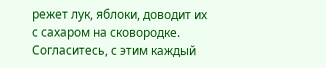режет лук, яблоки, доводит их с сахаром на сковородке. Согласитесь, с этим каждый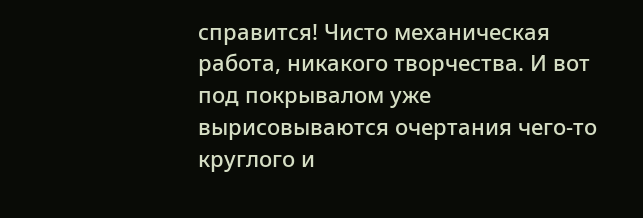справится! Чисто механическая работа, никакого творчества. И вот под покрывалом уже вырисовываются очертания чего-то круглого и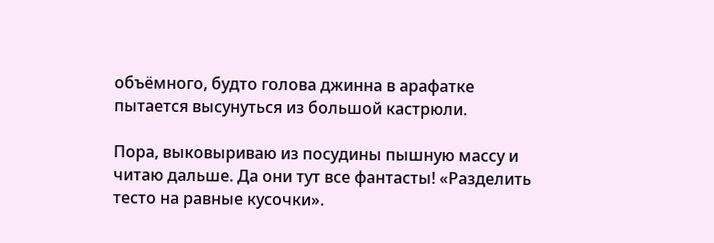объёмного, будто голова джинна в арафатке пытается высунуться из большой кастрюли.

Пора, выковыриваю из посудины пышную массу и читаю дальше. Да они тут все фантасты! «Разделить тесто на равные кусочки».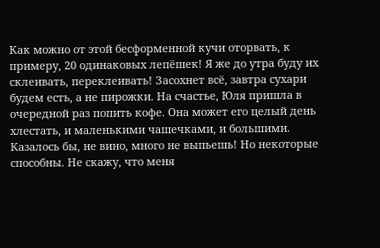Как можно от этой бесформенной кучи оторвать, к примеру, 20 одинаковых лепёшек! Я же до утра буду их склеивать, переклеивать! Засохнет всё, завтра сухари будем есть, а не пирожки. На счастье, Юля пришла в очередной раз попить кофе. Она может его целый день хлестать, и маленькими чашечками, и большими. Казалось бы, не вино, много не выпьешь! Но некоторые способны. Не скажу, что меня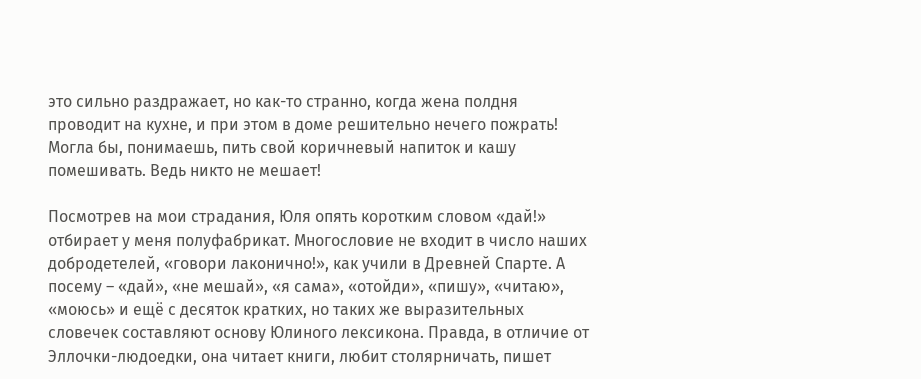это сильно раздражает, но как-то странно, когда жена полдня проводит на кухне, и при этом в доме решительно нечего пожрать! Могла бы, понимаешь, пить свой коричневый напиток и кашу помешивать. Ведь никто не мешает!

Посмотрев на мои страдания, Юля опять коротким словом «дай!» отбирает у меня полуфабрикат. Многословие не входит в число наших добродетелей, «говори лаконично!», как учили в Древней Спарте. А посему – «дай», «не мешай», «я сама», «отойди», «пишу», «читаю», «моюсь» и ещё с десяток кратких, но таких же выразительных словечек составляют основу Юлиного лексикона. Правда, в отличие от Эллочки-людоедки, она читает книги, любит столярничать, пишет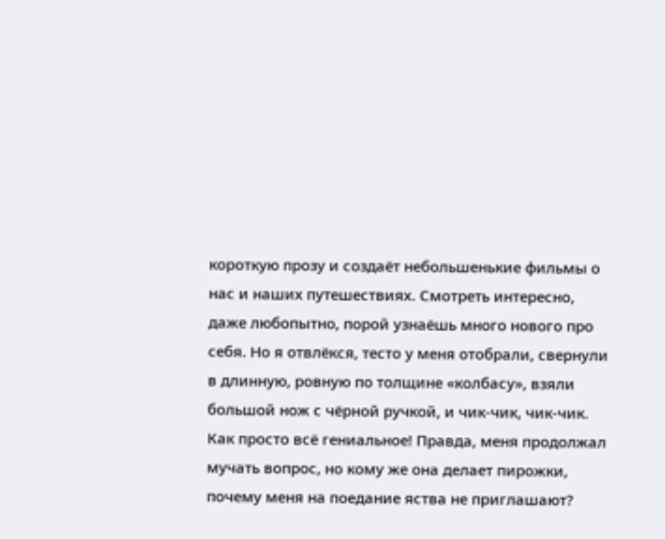короткую прозу и создаёт небольшенькие фильмы о нас и наших путешествиях. Смотреть интересно, даже любопытно, порой узнаёшь много нового про себя. Но я отвлёкся, тесто у меня отобрали, свернули в длинную, ровную по толщине «колбасу», взяли большой нож с чёрной ручкой, и чик-чик, чик-чик. Как просто всё гениальное! Правда, меня продолжал мучать вопрос, но кому же она делает пирожки, почему меня на поедание яства не приглашают?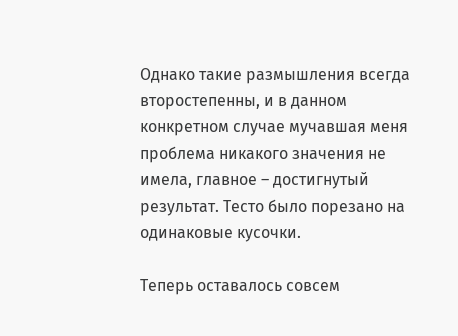Однако такие размышления всегда второстепенны, и в данном конкретном случае мучавшая меня проблема никакого значения не имела, главное – достигнутый результат. Тесто было порезано на одинаковые кусочки.

Теперь оставалось совсем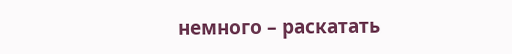немного – раскатать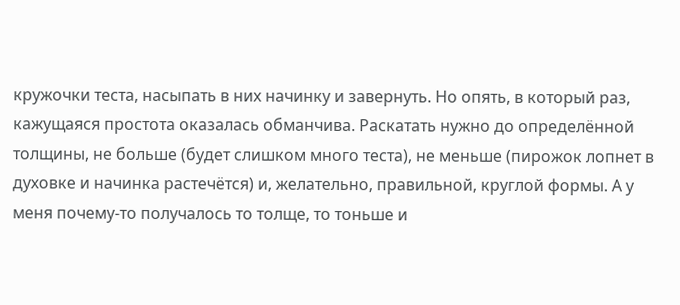кружочки теста, насыпать в них начинку и завернуть. Но опять, в который раз, кажущаяся простота оказалась обманчива. Раскатать нужно до определённой толщины, не больше (будет слишком много теста), не меньше (пирожок лопнет в духовке и начинка растечётся) и, желательно, правильной, круглой формы. А у меня почему-то получалось то толще, то тоньше и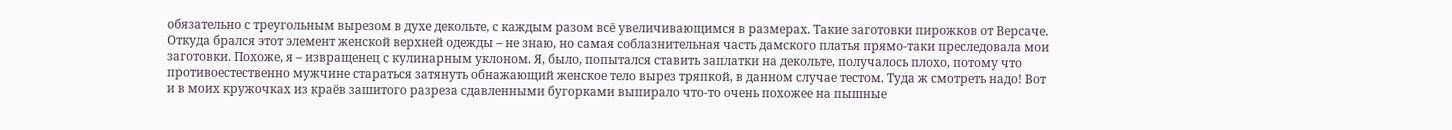обязательно с треугольным вырезом в духе декольте, с каждым разом всё увеличивающимся в размерах. Такие заготовки пирожков от Версаче. Откуда брался этот элемент женской верхней одежды – не знаю, но самая соблазнительная часть дамского платья прямо-таки преследовала мои заготовки. Похоже, я – извращенец с кулинарным уклоном. Я, было, попытался ставить заплатки на декольте, получалось плохо, потому что противоестественно мужчине стараться затянуть обнажающий женское тело вырез тряпкой, в данном случае тестом. Туда ж смотреть надо! Вот и в моих кружочках из краёв зашитого разреза сдавленными бугорками выпирало что-то очень похожее на пышные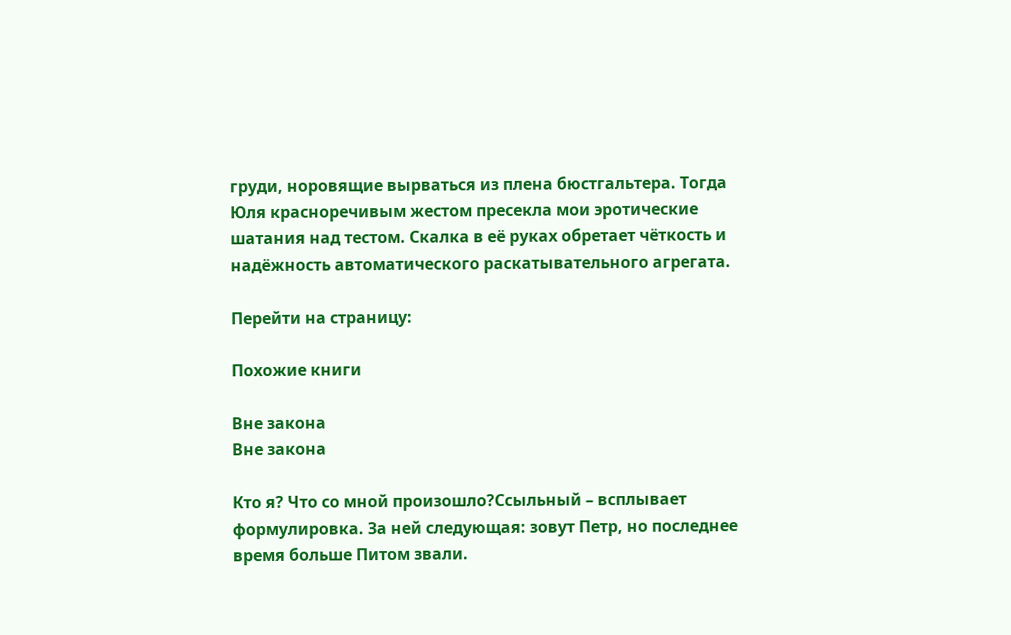груди, норовящие вырваться из плена бюстгальтера. Тогда Юля красноречивым жестом пресекла мои эротические шатания над тестом. Скалка в её руках обретает чёткость и надёжность автоматического раскатывательного агрегата.

Перейти на страницу:

Похожие книги

Вне закона
Вне закона

Кто я? Что со мной произошло?Ссыльный – всплывает формулировка. За ней следующая: зовут Петр, но последнее время больше Питом звали.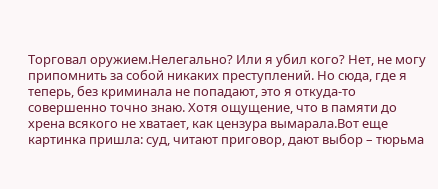Торговал оружием.Нелегально? Или я убил кого? Нет, не могу припомнить за собой никаких преступлений. Но сюда, где я теперь, без криминала не попадают, это я откуда-то совершенно точно знаю. Хотя ощущение, что в памяти до хрена всякого не хватает, как цензура вымарала.Вот еще картинка пришла: суд, читают приговор, дают выбор – тюрьма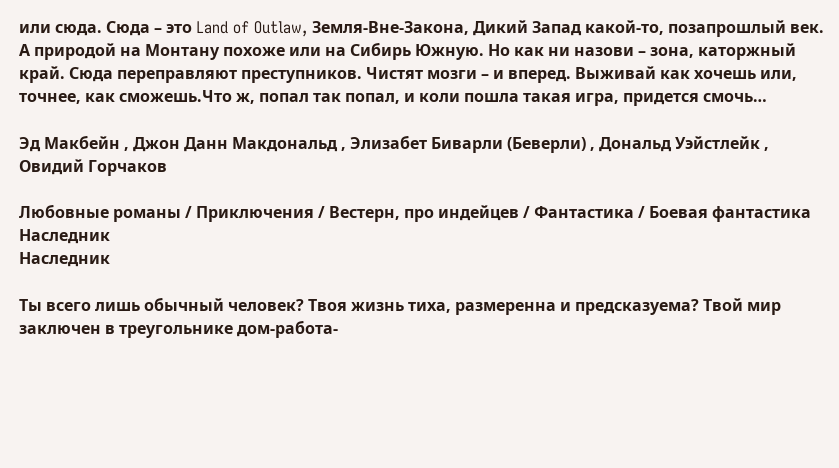или сюда. Сюда – это Land of Outlaw, Земля-Вне-Закона, Дикий Запад какой-то, позапрошлый век. А природой на Монтану похоже или на Сибирь Южную. Но как ни назови – зона, каторжный край. Сюда переправляют преступников. Чистят мозги – и вперед. Выживай как хочешь или, точнее, как сможешь.Что ж, попал так попал, и коли пошла такая игра, придется смочь…

Эд Макбейн , Джон Данн Макдональд , Элизабет Биварли (Беверли) , Дональд Уэйстлейк , Овидий Горчаков

Любовные романы / Приключения / Вестерн, про индейцев / Фантастика / Боевая фантастика
Наследник
Наследник

Ты всего лишь обычный человек? Твоя жизнь тиха, размеренна и предсказуема? Твой мир заключен в треугольнике дом-работа-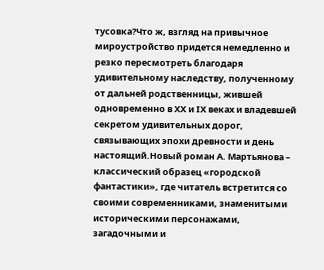тусовка?Что ж, взгляд на привычное мироустройство придется немедленно и резко пересмотреть благодаря удивительному наследству, полученному от дальней родственницы, жившей одновременно в XX и IX веках и владевшей секретом удивительных дорог, связывающих эпохи древности и день настоящий.Новый роман А. Мартьянова – классический образец «городской фантастики», где читатель встретится со своими современниками, знаменитыми историческими персонажами, загадочными и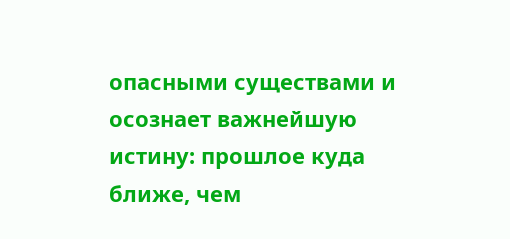опасными существами и осознает важнейшую истину: прошлое куда ближе, чем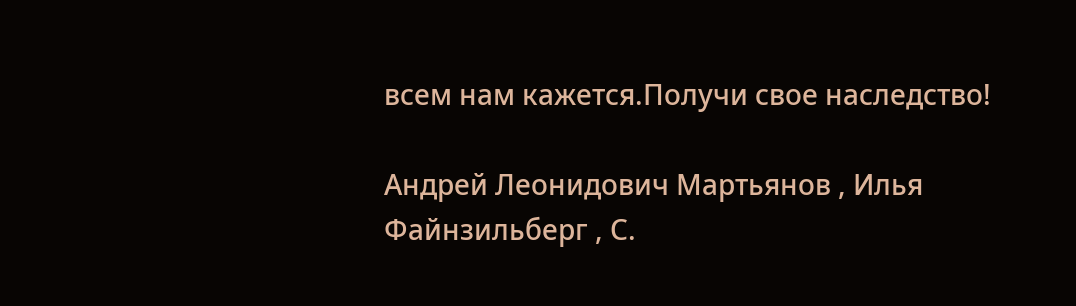всем нам кажется.Получи свое наследство!

Андрей Леонидович Мартьянов , Илья Файнзильберг , С.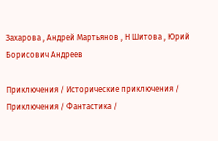Захарова , Андрей Мартьянов , Н Шитова , Юрий Борисович Андреев

Приключения / Исторические приключения / Приключения / Фантастика /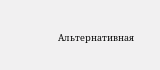Альтернативная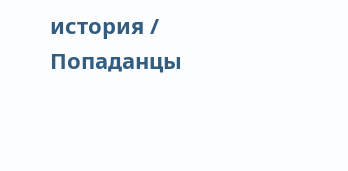история / Попаданцы